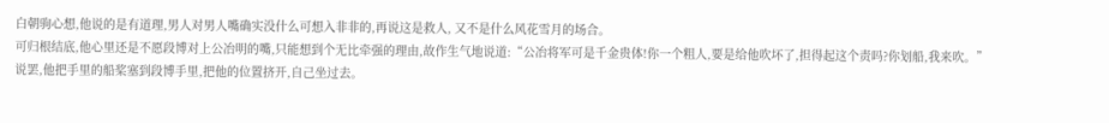白朝驹心想,他说的是有道理,男人对男人嘴确实没什么可想入非非的,再说这是救人, 又不是什么风花雪月的场合。
可归根结底,他心里还是不愿段博对上公冶明的嘴,只能想到个无比牵强的理由,故作生气地说道:“公冶将军可是千金贵体!你一个粗人,要是给他吹坏了,担得起这个责吗?你划船,我来吹。”
说罢,他把手里的船桨塞到段博手里,把他的位置挤开,自己坐过去。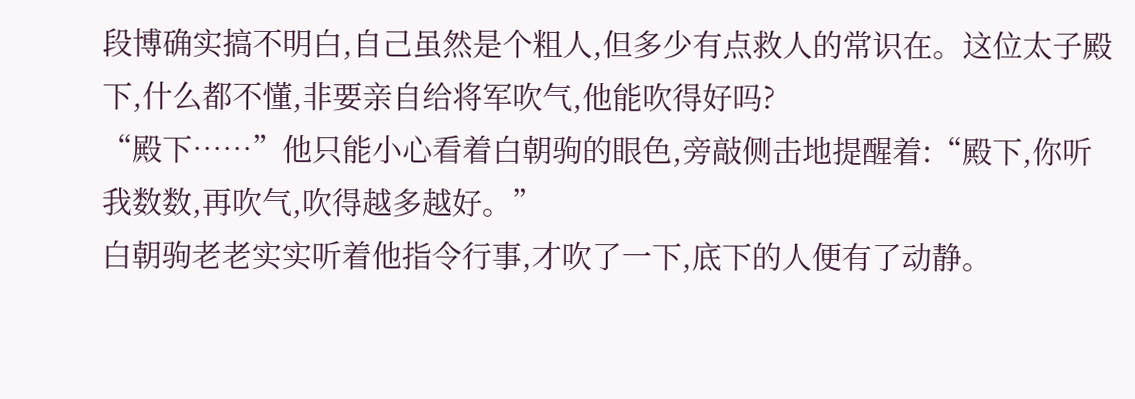段博确实搞不明白,自己虽然是个粗人,但多少有点救人的常识在。这位太子殿下,什么都不懂,非要亲自给将军吹气,他能吹得好吗?
“殿下……”他只能小心看着白朝驹的眼色,旁敲侧击地提醒着:“殿下,你听我数数,再吹气,吹得越多越好。”
白朝驹老老实实听着他指令行事,才吹了一下,底下的人便有了动静。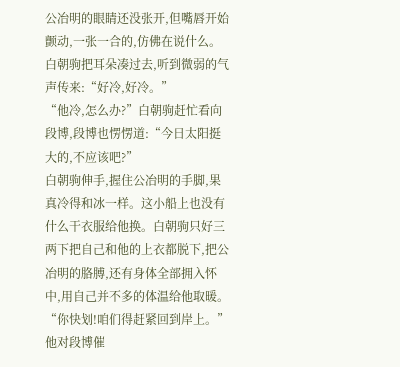公冶明的眼睛还没张开,但嘴唇开始颤动,一张一合的,仿佛在说什么。
白朝驹把耳朵凑过去,听到微弱的气声传来:“好冷,好冷。”
“他冷,怎么办?”白朝驹赶忙看向段博,段博也愣愣道:“今日太阳挺大的,不应该吧?”
白朝驹伸手,握住公冶明的手脚,果真冷得和冰一样。这小船上也没有什么干衣服给他换。白朝驹只好三两下把自己和他的上衣都脱下,把公冶明的胳膊,还有身体全部拥入怀中,用自己并不多的体温给他取暖。
“你快划!咱们得赶紧回到岸上。”他对段博催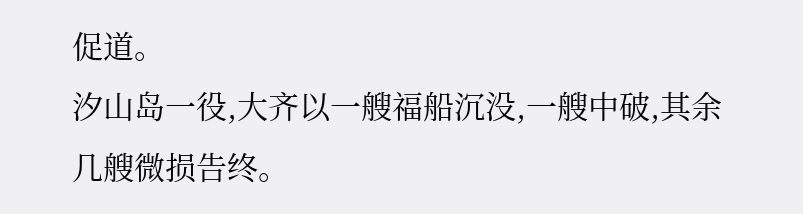促道。
汐山岛一役,大齐以一艘福船沉没,一艘中破,其余几艘微损告终。